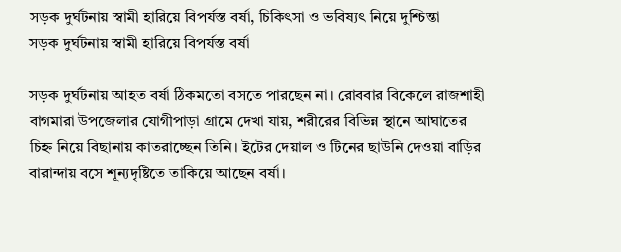সড়ক দুর্ঘটনায় স্বামী হারিয়ে বিপর্যস্ত বর্ষা, চিকিৎসা ও ভবিষ্যৎ নিয়ে দুশ্চিন্তা
সড়ক দুর্ঘটনায় স্বামী হারিয়ে বিপর্যস্ত বর্ষা

সড়ক দুর্ঘটনায় আহত বর্ষা ঠিকমতো বসতে পারছেন না। রোববার বিকেলে রাজশাহী বাগমারা উপজেলার যোগীপাড়া গ্রামে দেখা যায়, শরীরের বিভিন্ন স্থানে আঘাতের চিহ্ন নিয়ে বিছানায় কাতরাচ্ছেন তিনি। ইটের দেয়াল ও টিনের ছাউনি দেওয়া বাড়ির বারান্দায় বসে শূন্যদৃষ্টিতে তাকিয়ে আছেন বর্ষা।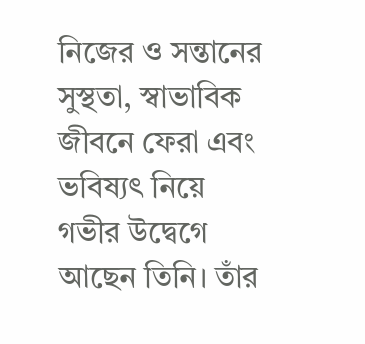নিজের ও সন্তানের সুস্থতা, স্বাভাবিক জীবনে ফেরা এবং ভবিষ্যৎ নিয়ে গভীর উদ্বেগে আছেন তিনি। তাঁর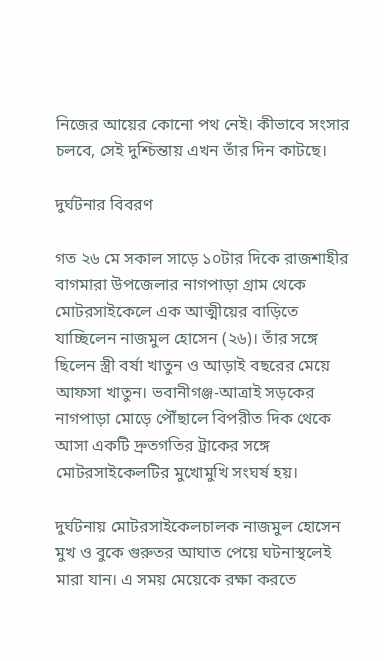নিজের আয়ের কোনো পথ নেই। কীভাবে সংসার চলবে, সেই দুশ্চিন্তায় এখন তাঁর দিন কাটছে।

দুর্ঘটনার বিবরণ

গত ২৬ মে সকাল সাড়ে ১০টার দিকে রাজশাহীর বাগমারা উপজেলার নাগপাড়া গ্রাম থেকে মোটরসাইকেলে এক আত্মীয়ের বাড়িতে যাচ্ছিলেন নাজমুল হোসেন (২৬)। তাঁর সঙ্গে ছিলেন স্ত্রী বর্ষা খাতুন ও আড়াই বছরের মেয়ে আফসা খাতুন। ভবানীগঞ্জ-আত্রাই সড়কের নাগপাড়া মোড়ে পৌঁছালে বিপরীত দিক থেকে আসা একটি দ্রুতগতির ট্রাকের সঙ্গে মোটরসাইকেলটির মুখোমুখি সংঘর্ষ হয়।

দুর্ঘটনায় মোটরসাইকেলচালক নাজমুল হোসেন মুখ ও বুকে গুরুতর আঘাত পেয়ে ঘটনাস্থলেই মারা যান। এ সময় মেয়েকে রক্ষা করতে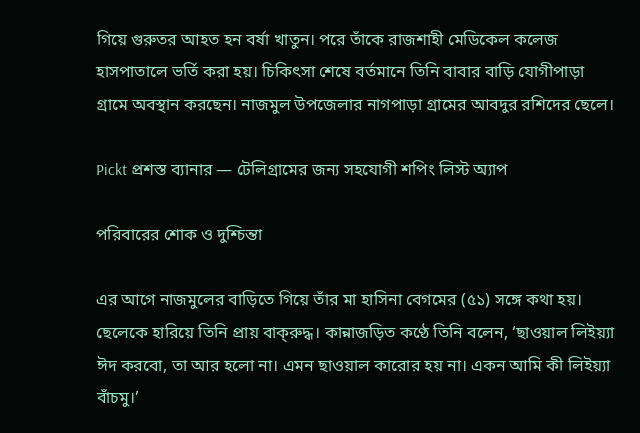গিয়ে গুরুতর আহত হন বর্ষা খাতুন। পরে তাঁকে রাজশাহী মেডিকেল কলেজ হাসপাতালে ভর্তি করা হয়। চিকিৎসা শেষে বর্তমানে তিনি বাবার বাড়ি যোগীপাড়া গ্রামে অবস্থান করছেন। নাজমুল উপজেলার নাগপাড়া গ্রামের আবদুর রশিদের ছেলে।

Pickt প্রশস্ত ব্যানার — টেলিগ্রামের জন্য সহযোগী শপিং লিস্ট অ্যাপ

পরিবারের শোক ও দুশ্চিন্তা

এর আগে নাজমুলের বাড়িতে গিয়ে তাঁর মা হাসিনা বেগমের (৫১) সঙ্গে কথা হয়। ছেলেকে হারিয়ে তিনি প্রায় বাক্‌রুদ্ধ। কান্নাজড়িত কণ্ঠে তিনি বলেন, ‘ছাওয়াল লিইয়্যা ঈদ করবো, তা আর হলো না। এমন ছাওয়াল কারোর হয় না। একন আমি কী লিইয়্যা বাঁচমু।’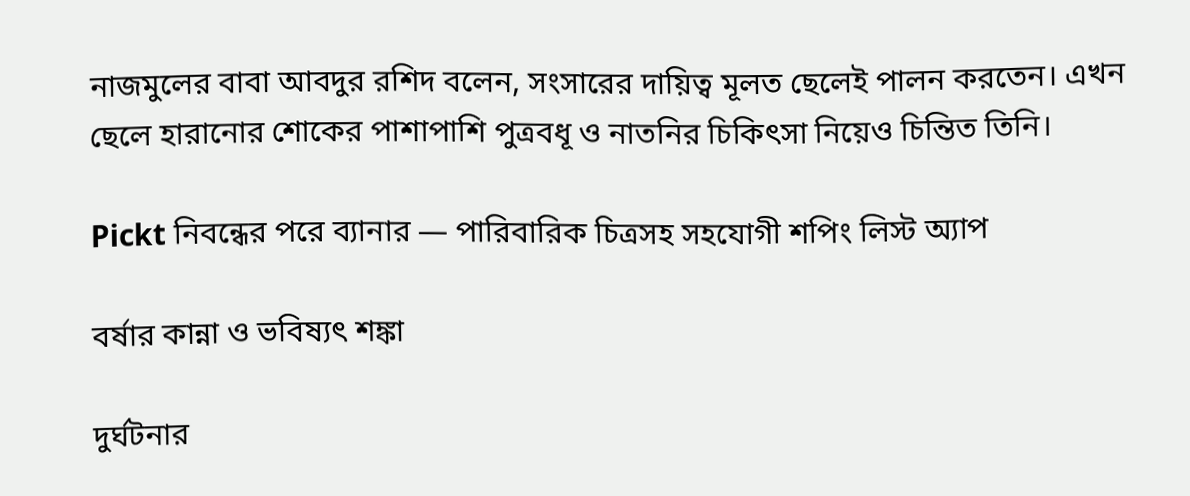নাজমুলের বাবা আবদুর রশিদ বলেন, সংসারের দায়িত্ব মূলত ছেলেই পালন করতেন। এখন ছেলে হারানোর শোকের পাশাপাশি পুত্রবধূ ও নাতনির চিকিৎসা নিয়েও চিন্তিত তিনি।

Pickt নিবন্ধের পরে ব্যানার — পারিবারিক চিত্রসহ সহযোগী শপিং লিস্ট অ্যাপ

বর্ষার কান্না ও ভবিষ্যৎ শঙ্কা

দুর্ঘটনার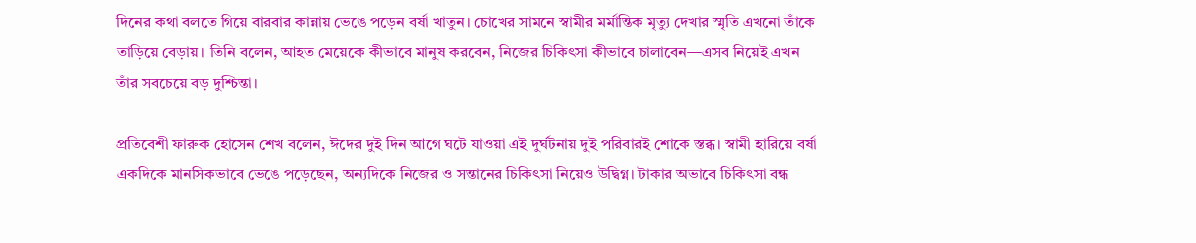দিনের কথা বলতে গিয়ে বারবার কান্নায় ভেঙে পড়েন বর্ষা খাতুন। চোখের সামনে স্বামীর মর্মান্তিক মৃত্যু দেখার স্মৃতি এখনো তাঁকে তাড়িয়ে বেড়ায়। তিনি বলেন, আহত মেয়েকে কীভাবে মানুষ করবেন, নিজের চিকিৎসা কীভাবে চালাবেন—এসব নিয়েই এখন তাঁর সবচেয়ে বড় দুশ্চিন্তা।

প্রতিবেশী ফারুক হোসেন শেখ বলেন, ঈদের দুই দিন আগে ঘটে যাওয়া এই দুর্ঘটনায় দুই পরিবারই শোকে স্তব্ধ। স্বামী হারিয়ে বর্ষা একদিকে মানসিকভাবে ভেঙে পড়েছেন, অন্যদিকে নিজের ও সন্তানের চিকিৎসা নিয়েও উদ্বিগ্ন। টাকার অভাবে চিকিৎসা বন্ধ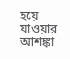হয়ে যাওয়ার আশঙ্কা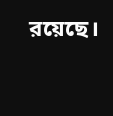রয়েছে।